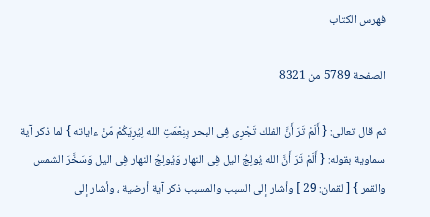فهرس الكتاب

الصفحة 5789 من 8321

ثم قال تعالى: { أَلَمْ تَرَ أَنَّ الفلك تَجْرِى فِى البحر بِنِعْمَتِ الله لِيُرِيَكُمْ مّنْ ءاياته } لما ذكر آية سماوية بقوله: { أَلَمْ تَرَ أَنَّ الله يُولِجُ اليل فِى النهار وَيُولِجُ النهار فِى اليل وَسَخَّرَ الشمس والقمر } [ لقمان: 29 ] وأشار إلى السبب والمسبب ذكر آية أرضية ، وأشار إلى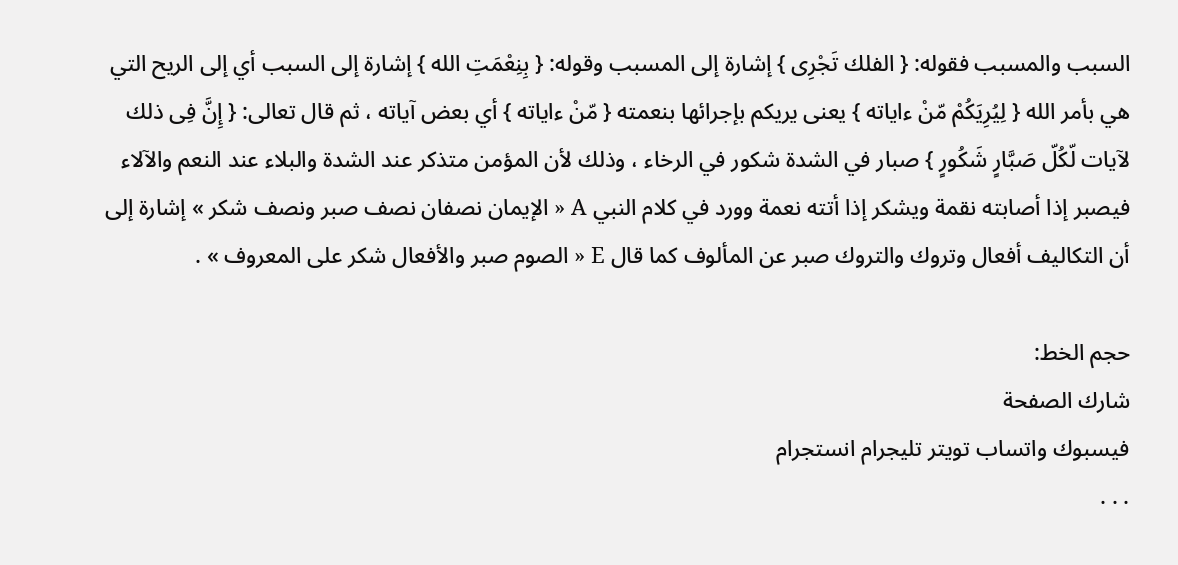السبب والمسبب فقوله: { الفلك تَجْرِى } إشارة إلى المسبب وقوله: { بِنِعْمَتِ الله } إشارة إلى السبب أي إلى الريح التي هي بأمر الله { لِيُرِيَكُمْ مّنْ ءاياته } يعنى يريكم بإجرائها بنعمته { مّنْ ءاياته } أي بعض آياته ، ثم قال تعالى: { إِنَّ فِى ذلك لآيات لّكُلّ صَبَّارٍ شَكُورٍ } صبار في الشدة شكور في الرخاء ، وذلك لأن المؤمن متذكر عند الشدة والبلاء عند النعم والآلاء فيصبر إذا أصابته نقمة ويشكر إذا أتته نعمة وورد في كلام النبي A « الإيمان نصفان نصف صبر ونصف شكر » إشارة إلى أن التكاليف أفعال وتروك والتروك صبر عن المألوف كما قال E « الصوم صبر والأفعال شكر على المعروف » .

حجم الخط:
شارك الصفحة
فيسبوك واتساب تويتر تليجرام انستجرام
. . .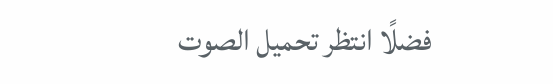فضلًا انتظر تحميل الصوت